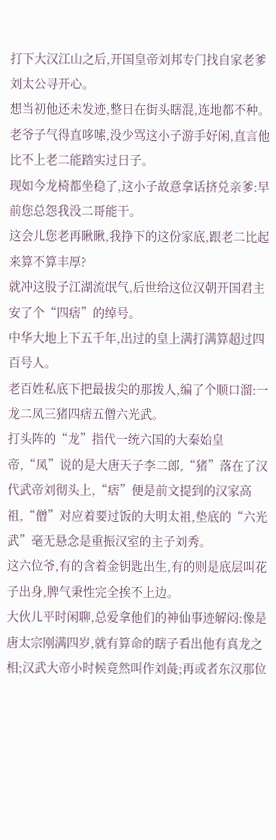打下大汉江山之后,开国皇帝刘邦专门找自家老爹刘太公寻开心。
想当初他还未发迹,整日在街头瞎混,连地都不种。
老爷子气得直哆嗦,没少骂这小子游手好闲,直言他比不上老二能踏实过日子。
现如今龙椅都坐稳了,这小子故意拿话挤兑亲爹:早前您总怨我没二哥能干。
这会儿您老再瞅瞅,我挣下的这份家底,跟老二比起来算不算丰厚?
就冲这股子江湖流氓气,后世给这位汉朝开国君主安了个“四痞”的绰号。
中华大地上下五千年,出过的皇上满打满算超过四百号人。
老百姓私底下把最拔尖的那拨人,编了个顺口溜:一龙二凤三猪四痞五僧六光武。
打头阵的“龙”指代一统六国的大秦始皇帝,“凤”说的是大唐天子李二郎,“猪”落在了汉代武帝刘彻头上,“痞”便是前文提到的汉家高祖,“僧”对应着要过饭的大明太祖,垫底的“六光武”毫无悬念是重振汉室的主子刘秀。
这六位爷,有的含着金钥匙出生,有的则是底层叫花子出身,脾气秉性完全挨不上边。
大伙儿平时闲聊,总爱拿他们的神仙事迹解闷:像是唐太宗刚满四岁,就有算命的瞎子看出他有真龙之相;汉武大帝小时候竟然叫作刘彘;再或者东汉那位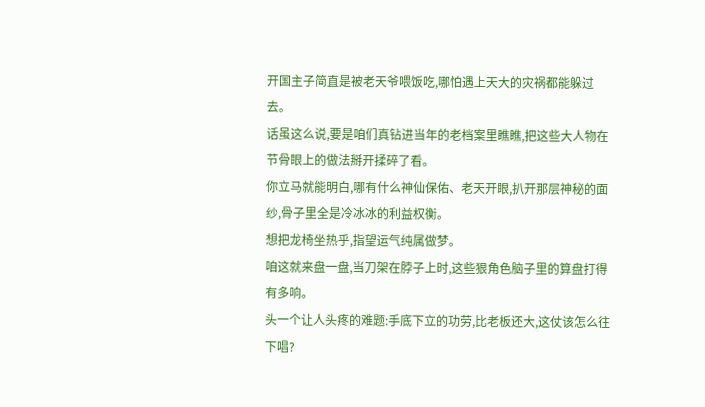开国主子简直是被老天爷喂饭吃,哪怕遇上天大的灾祸都能躲过去。
话虽这么说,要是咱们真钻进当年的老档案里瞧瞧,把这些大人物在节骨眼上的做法掰开揉碎了看。
你立马就能明白,哪有什么神仙保佑、老天开眼,扒开那层神秘的面纱,骨子里全是冷冰冰的利益权衡。
想把龙椅坐热乎,指望运气纯属做梦。
咱这就来盘一盘,当刀架在脖子上时,这些狠角色脑子里的算盘打得有多响。
头一个让人头疼的难题:手底下立的功劳,比老板还大,这仗该怎么往下唱?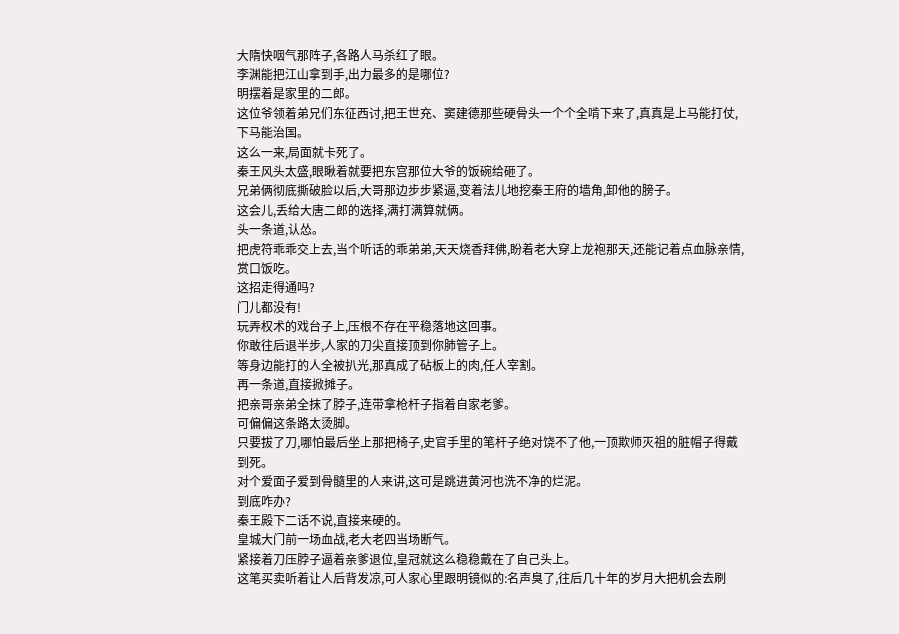大隋快咽气那阵子,各路人马杀红了眼。
李渊能把江山拿到手,出力最多的是哪位?
明摆着是家里的二郎。
这位爷领着弟兄们东征西讨,把王世充、窦建德那些硬骨头一个个全啃下来了,真真是上马能打仗,下马能治国。
这么一来,局面就卡死了。
秦王风头太盛,眼瞅着就要把东宫那位大爷的饭碗给砸了。
兄弟俩彻底撕破脸以后,大哥那边步步紧逼,变着法儿地挖秦王府的墙角,卸他的膀子。
这会儿,丢给大唐二郎的选择,满打满算就俩。
头一条道,认怂。
把虎符乖乖交上去,当个听话的乖弟弟,天天烧香拜佛,盼着老大穿上龙袍那天,还能记着点血脉亲情,赏口饭吃。
这招走得通吗?
门儿都没有!
玩弄权术的戏台子上,压根不存在平稳落地这回事。
你敢往后退半步,人家的刀尖直接顶到你肺管子上。
等身边能打的人全被扒光,那真成了砧板上的肉,任人宰割。
再一条道,直接掀摊子。
把亲哥亲弟全抹了脖子,连带拿枪杆子指着自家老爹。
可偏偏这条路太烫脚。
只要拔了刀,哪怕最后坐上那把椅子,史官手里的笔杆子绝对饶不了他,一顶欺师灭祖的脏帽子得戴到死。
对个爱面子爱到骨髓里的人来讲,这可是跳进黄河也洗不净的烂泥。
到底咋办?
秦王殿下二话不说,直接来硬的。
皇城大门前一场血战,老大老四当场断气。
紧接着刀压脖子逼着亲爹退位,皇冠就这么稳稳戴在了自己头上。
这笔买卖听着让人后背发凉,可人家心里跟明镜似的:名声臭了,往后几十年的岁月大把机会去刷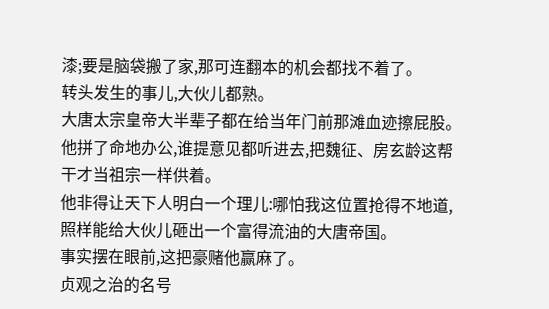漆;要是脑袋搬了家,那可连翻本的机会都找不着了。
转头发生的事儿,大伙儿都熟。
大唐太宗皇帝大半辈子都在给当年门前那滩血迹擦屁股。
他拼了命地办公,谁提意见都听进去,把魏征、房玄龄这帮干才当祖宗一样供着。
他非得让天下人明白一个理儿:哪怕我这位置抢得不地道,照样能给大伙儿砸出一个富得流油的大唐帝国。
事实摆在眼前,这把豪赌他赢麻了。
贞观之治的名号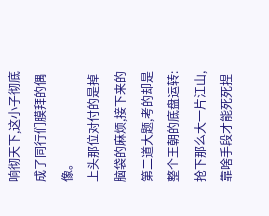响彻天下,这小子彻底成了同行们膜拜的偶像。
上头那位对付的是掉脑袋的麻烦,接下来的第二道大题,考的却是整个王朝的底盘运转:抢下那么大一片江山,靠啥手段才能死死捏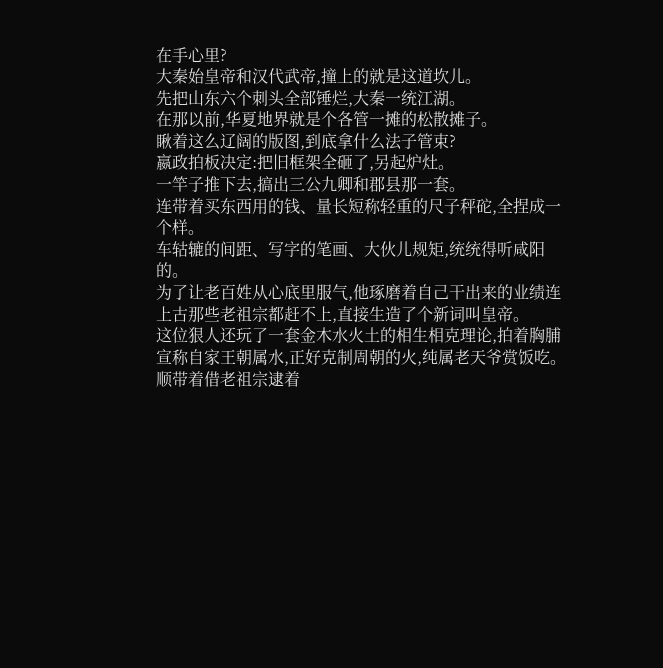在手心里?
大秦始皇帝和汉代武帝,撞上的就是这道坎儿。
先把山东六个刺头全部锤烂,大秦一统江湖。
在那以前,华夏地界就是个各管一摊的松散摊子。
瞅着这么辽阔的版图,到底拿什么法子管束?
嬴政拍板决定:把旧框架全砸了,另起炉灶。
一竿子推下去,搞出三公九卿和郡县那一套。
连带着买东西用的钱、量长短称轻重的尺子秤砣,全捏成一个样。
车轱辘的间距、写字的笔画、大伙儿规矩,统统得听咸阳的。
为了让老百姓从心底里服气,他琢磨着自己干出来的业绩连上古那些老祖宗都赶不上,直接生造了个新词叫皇帝。
这位狠人还玩了一套金木水火土的相生相克理论,拍着胸脯宣称自家王朝属水,正好克制周朝的火,纯属老天爷赏饭吃。
顺带着借老祖宗逮着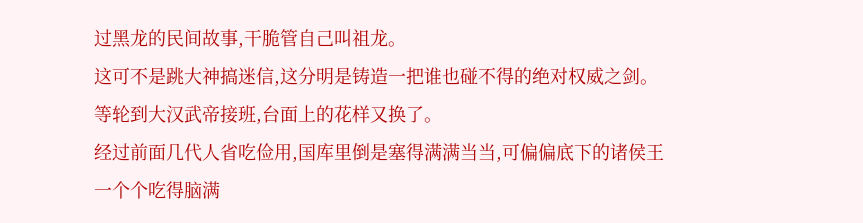过黑龙的民间故事,干脆管自己叫祖龙。
这可不是跳大神搞迷信,这分明是铸造一把谁也碰不得的绝对权威之剑。
等轮到大汉武帝接班,台面上的花样又换了。
经过前面几代人省吃俭用,国库里倒是塞得满满当当,可偏偏底下的诸侯王一个个吃得脑满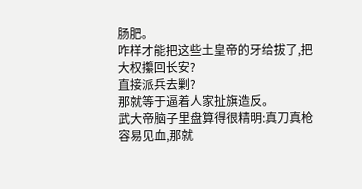肠肥。
咋样才能把这些土皇帝的牙给拔了,把大权攥回长安?
直接派兵去剿?
那就等于逼着人家扯旗造反。
武大帝脑子里盘算得很精明:真刀真枪容易见血,那就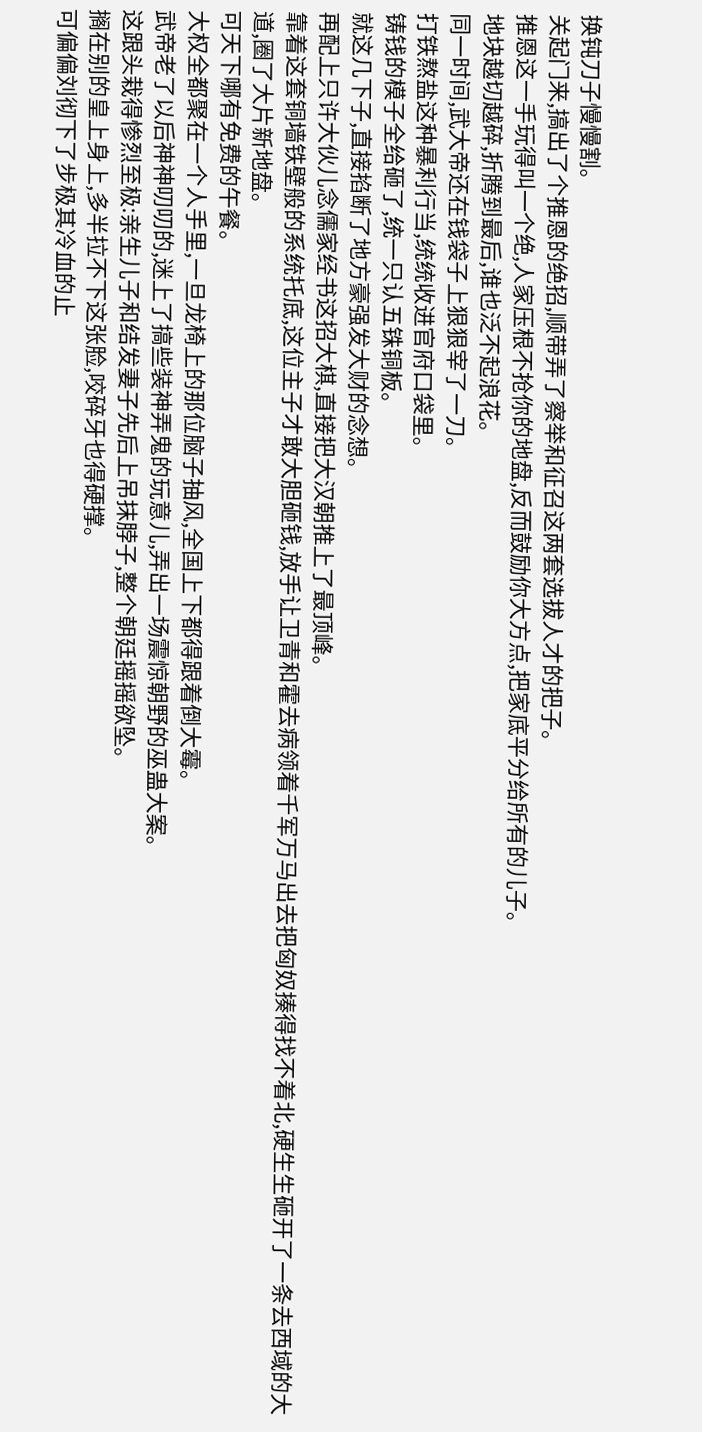换钝刀子慢慢割。
关起门来,搞出了个推恩的绝招,顺带弄了察举和征召这两套选拔人才的把子。
推恩这一手玩得叫一个绝,人家压根不抢你的地盘,反而鼓励你大方点,把家底平分给所有的儿子。
地块越切越碎,折腾到最后,谁也泛不起浪花。
同一时间,武大帝还在钱袋子上狠狠宰了一刀。
打铁熬盐这种暴利行当,统统收进官府口袋里。
铸钱的模子全给砸了,统一只认五铢铜板。
就这几下子,直接掐断了地方豪强发大财的念想。
再配上只许大伙儿念儒家经书这招大棋,直接把大汉朝推上了最顶峰。
靠着这套铜墙铁壁般的系统托底,这位主子才敢大胆砸钱,放手让卫青和霍去病领着千军万马出去把匈奴揍得找不着北,硬生生砸开了一条去西域的大道,圈了大片新地盘。
可天下哪有免费的午餐。
大权全都聚在一个人手里,一旦龙椅上的那位脑子抽风,全国上下都得跟着倒大霉。
武帝老了以后神神叨叨的,迷上了搞些装神弄鬼的玩意儿,弄出一场震惊朝野的巫蛊大案。
这跟头栽得惨烈至极:亲生儿子和结发妻子先后上吊抹脖子,整个朝廷摇摇欲坠。
搁在别的皇上身上,多半拉不下这张脸,咬碎牙也得硬撑。
可偏偏刘彻下了步极其冷血的止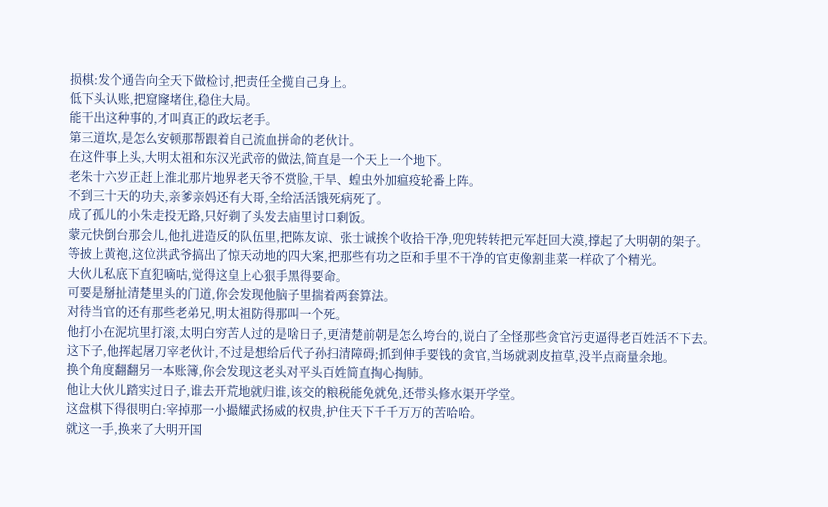损棋:发个通告向全天下做检讨,把责任全揽自己身上。
低下头认账,把窟窿堵住,稳住大局。
能干出这种事的,才叫真正的政坛老手。
第三道坎,是怎么安顿那帮跟着自己流血拼命的老伙计。
在这件事上头,大明太祖和东汉光武帝的做法,简直是一个天上一个地下。
老朱十六岁正赶上淮北那片地界老天爷不赏脸,干旱、蝗虫外加瘟疫轮番上阵。
不到三十天的功夫,亲爹亲妈还有大哥,全给活活饿死病死了。
成了孤儿的小朱走投无路,只好剃了头发去庙里讨口剩饭。
蒙元快倒台那会儿,他扎进造反的队伍里,把陈友谅、张士诚挨个收拾干净,兜兜转转把元军赶回大漠,撑起了大明朝的架子。
等披上黄袍,这位洪武爷搞出了惊天动地的四大案,把那些有功之臣和手里不干净的官吏像割韭菜一样砍了个精光。
大伙儿私底下直犯嘀咕,觉得这皇上心狠手黑得要命。
可要是掰扯清楚里头的门道,你会发现他脑子里揣着两套算法。
对待当官的还有那些老弟兄,明太祖防得那叫一个死。
他打小在泥坑里打滚,太明白穷苦人过的是啥日子,更清楚前朝是怎么垮台的,说白了全怪那些贪官污吏逼得老百姓活不下去。
这下子,他挥起屠刀宰老伙计,不过是想给后代子孙扫清障碍;抓到伸手要钱的贪官,当场就剥皮揎草,没半点商量余地。
换个角度翻翻另一本账簿,你会发现这老头对平头百姓简直掏心掏肺。
他让大伙儿踏实过日子,谁去开荒地就归谁,该交的粮税能免就免,还带头修水渠开学堂。
这盘棋下得很明白:宰掉那一小撮耀武扬威的权贵,护住天下千千万万的苦哈哈。
就这一手,换来了大明开国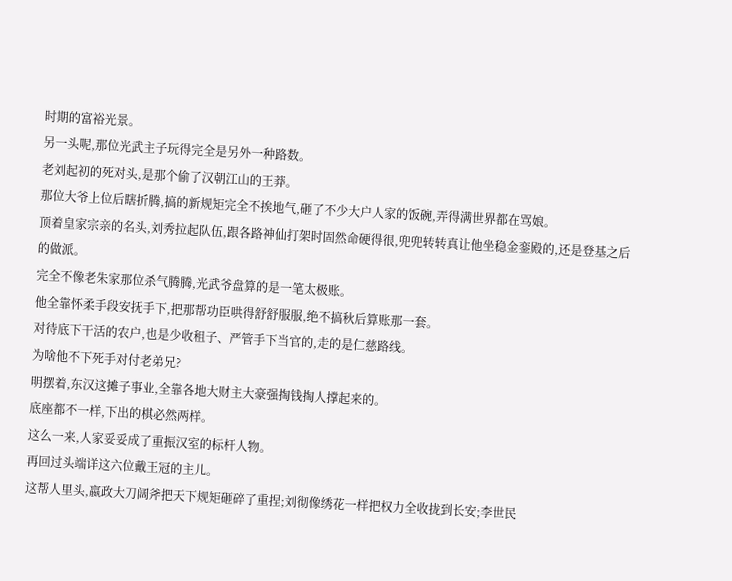时期的富裕光景。
另一头呢,那位光武主子玩得完全是另外一种路数。
老刘起初的死对头,是那个偷了汉朝江山的王莽。
那位大爷上位后瞎折腾,搞的新规矩完全不挨地气,砸了不少大户人家的饭碗,弄得满世界都在骂娘。
顶着皇家宗亲的名头,刘秀拉起队伍,跟各路神仙打架时固然命硬得很,兜兜转转真让他坐稳金銮殿的,还是登基之后的做派。
完全不像老朱家那位杀气腾腾,光武爷盘算的是一笔太极账。
他全靠怀柔手段安抚手下,把那帮功臣哄得舒舒服服,绝不搞秋后算账那一套。
对待底下干活的农户,也是少收租子、严管手下当官的,走的是仁慈路线。
为啥他不下死手对付老弟兄?
明摆着,东汉这摊子事业,全靠各地大财主大豪强掏钱掏人撑起来的。
底座都不一样,下出的棋必然两样。
这么一来,人家妥妥成了重振汉室的标杆人物。
再回过头端详这六位戴王冠的主儿。
这帮人里头,嬴政大刀阔斧把天下规矩砸碎了重捏;刘彻像绣花一样把权力全收拢到长安;李世民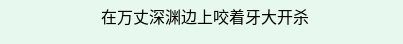在万丈深渊边上咬着牙大开杀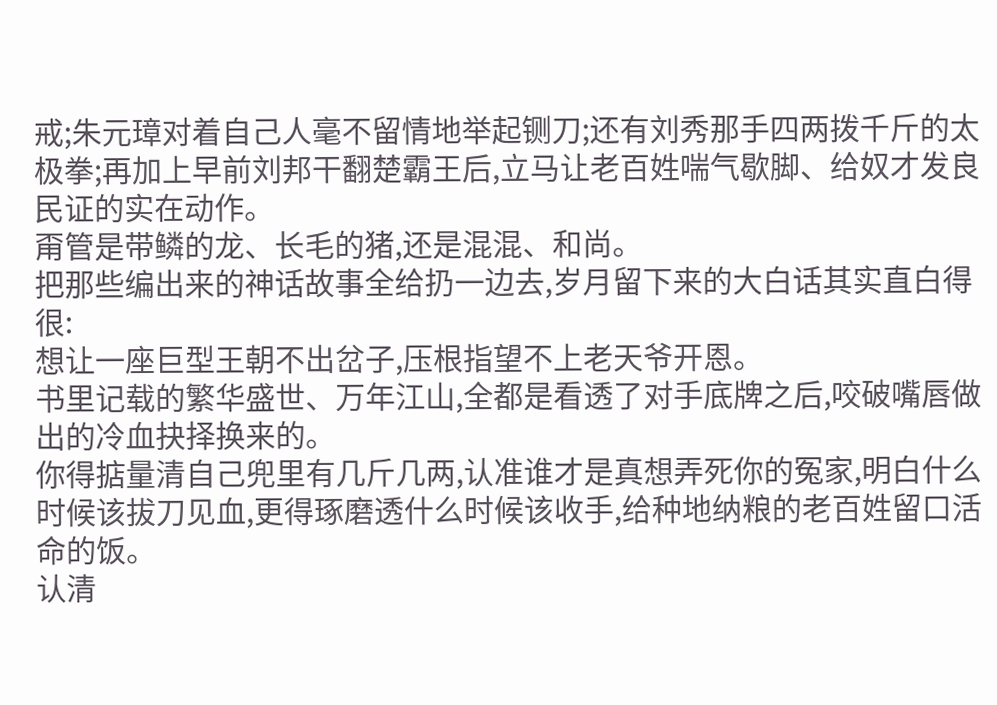戒;朱元璋对着自己人毫不留情地举起铡刀;还有刘秀那手四两拨千斤的太极拳;再加上早前刘邦干翻楚霸王后,立马让老百姓喘气歇脚、给奴才发良民证的实在动作。
甭管是带鳞的龙、长毛的猪,还是混混、和尚。
把那些编出来的神话故事全给扔一边去,岁月留下来的大白话其实直白得很:
想让一座巨型王朝不出岔子,压根指望不上老天爷开恩。
书里记载的繁华盛世、万年江山,全都是看透了对手底牌之后,咬破嘴唇做出的冷血抉择换来的。
你得掂量清自己兜里有几斤几两,认准谁才是真想弄死你的冤家,明白什么时候该拔刀见血,更得琢磨透什么时候该收手,给种地纳粮的老百姓留口活命的饭。
认清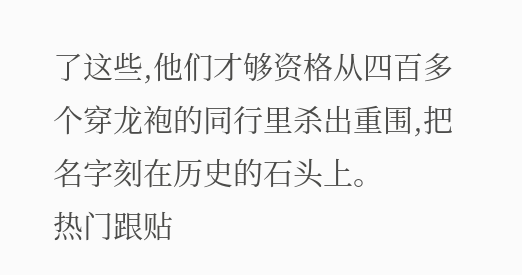了这些,他们才够资格从四百多个穿龙袍的同行里杀出重围,把名字刻在历史的石头上。
热门跟贴